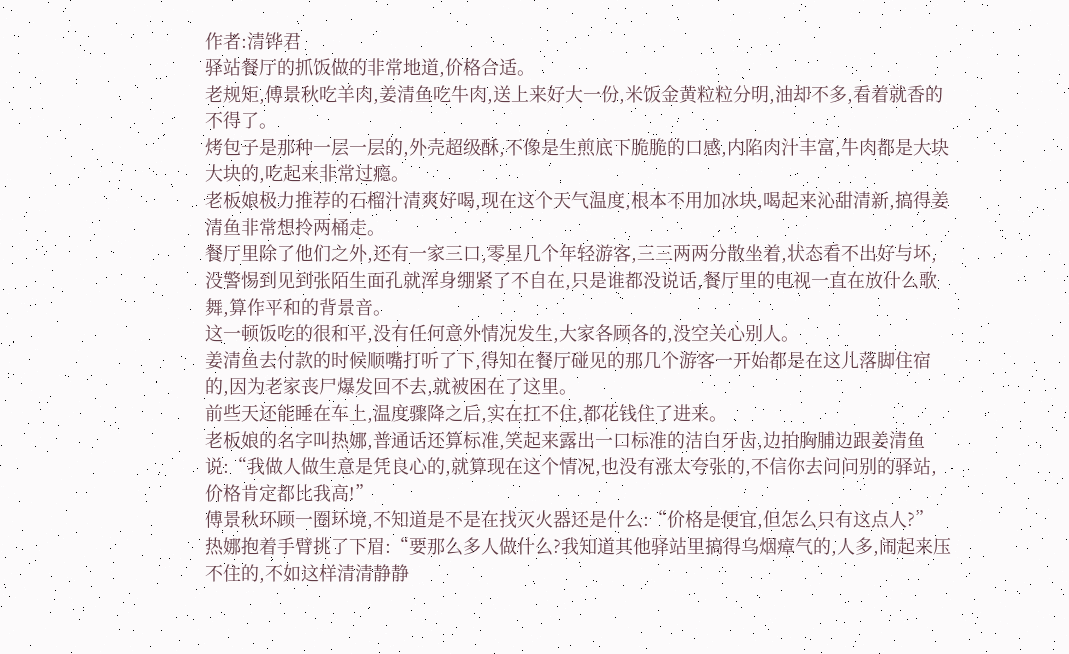作者:清铧君
驿站餐厅的抓饭做的非常地道,价格合适。
老规矩,傅景秋吃羊肉,姜清鱼吃牛肉,送上来好大一份,米饭金黄粒粒分明,油却不多,看着就香的不得了。
烤包子是那种一层一层的,外壳超级酥,不像是生煎底下脆脆的口感,内陷肉汁丰富,牛肉都是大块大块的,吃起来非常过瘾。
老板娘极力推荐的石榴汁清爽好喝,现在这个天气温度,根本不用加冰块,喝起来沁甜清新,搞得姜清鱼非常想拎两桶走。
餐厅里除了他们之外,还有一家三口,零星几个年轻游客,三三两两分散坐着,状态看不出好与坏,没警惕到见到张陌生面孔就浑身绷紧了不自在,只是谁都没说话,餐厅里的电视一直在放什么歌舞,算作平和的背景音。
这一顿饭吃的很和平,没有任何意外情况发生,大家各顾各的,没空关心别人。
姜清鱼去付款的时候顺嘴打听了下,得知在餐厅碰见的那几个游客一开始都是在这儿落脚住宿的,因为老家丧尸爆发回不去,就被困在了这里。
前些天还能睡在车上,温度骤降之后,实在扛不住,都花钱住了进来。
老板娘的名字叫热娜,普通话还算标准,笑起来露出一口标准的洁白牙齿,边拍胸脯边跟姜清鱼说:“我做人做生意是凭良心的,就算现在这个情况,也没有涨太夸张的,不信你去问问别的驿站,价格肯定都比我高!”
傅景秋环顾一圈环境,不知道是不是在找灭火器还是什么:“价格是便宜,但怎么只有这点人?”
热娜抱着手臂挑了下眉:“要那么多人做什么?我知道其他驿站里搞得乌烟瘴气的,人多,闹起来压不住的,不如这样清清静静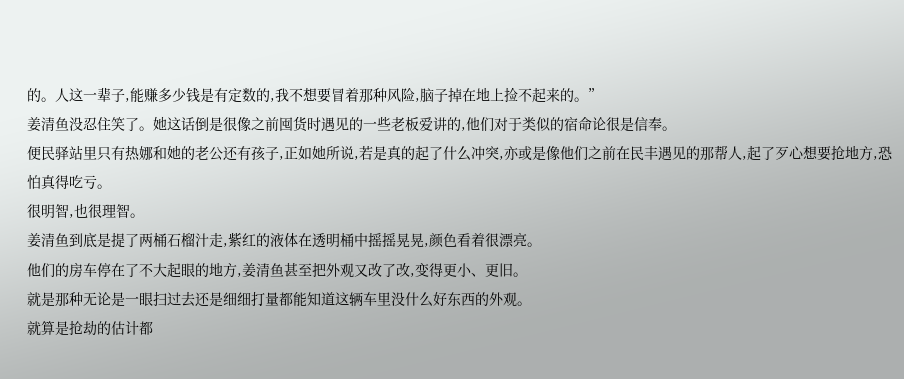的。人这一辈子,能赚多少钱是有定数的,我不想要冒着那种风险,脑子掉在地上捡不起来的。”
姜清鱼没忍住笑了。她这话倒是很像之前囤货时遇见的一些老板爱讲的,他们对于类似的宿命论很是信奉。
便民驿站里只有热娜和她的老公还有孩子,正如她所说,若是真的起了什么冲突,亦或是像他们之前在民丰遇见的那帮人,起了歹心想要抢地方,恐怕真得吃亏。
很明智,也很理智。
姜清鱼到底是提了两桶石榴汁走,紫红的液体在透明桶中摇摇晃晃,颜色看着很漂亮。
他们的房车停在了不大起眼的地方,姜清鱼甚至把外观又改了改,变得更小、更旧。
就是那种无论是一眼扫过去还是细细打量都能知道这辆车里没什么好东西的外观。
就算是抢劫的估计都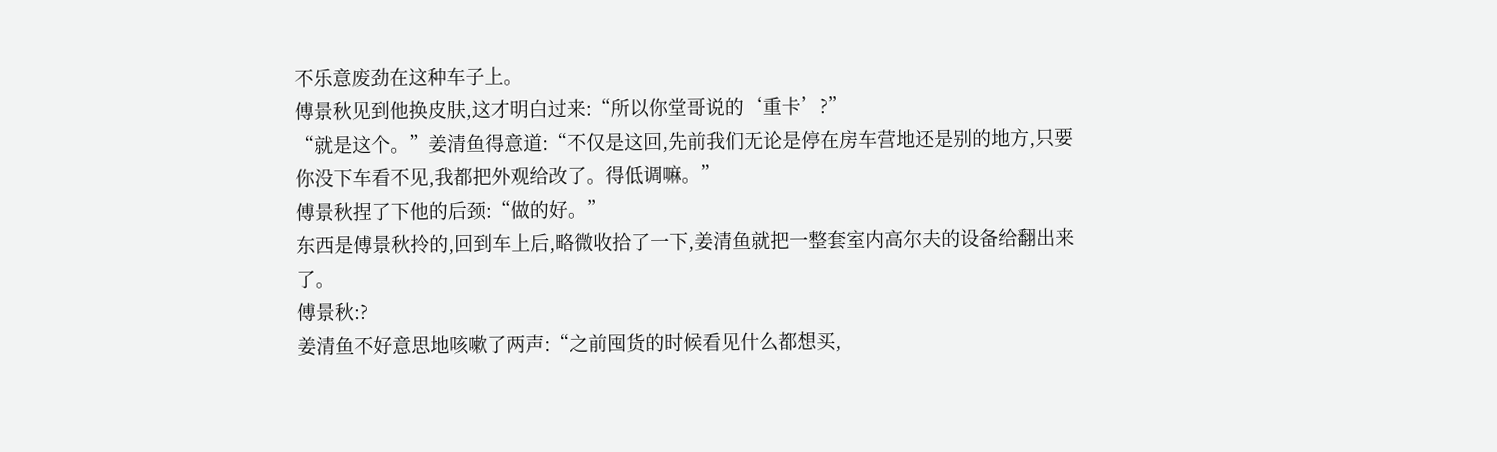不乐意废劲在这种车子上。
傅景秋见到他换皮肤,这才明白过来:“所以你堂哥说的‘重卡’?”
“就是这个。”姜清鱼得意道:“不仅是这回,先前我们无论是停在房车营地还是别的地方,只要你没下车看不见,我都把外观给改了。得低调嘛。”
傅景秋捏了下他的后颈:“做的好。”
东西是傅景秋拎的,回到车上后,略微收拾了一下,姜清鱼就把一整套室内高尔夫的设备给翻出来了。
傅景秋:?
姜清鱼不好意思地咳嗽了两声:“之前囤货的时候看见什么都想买,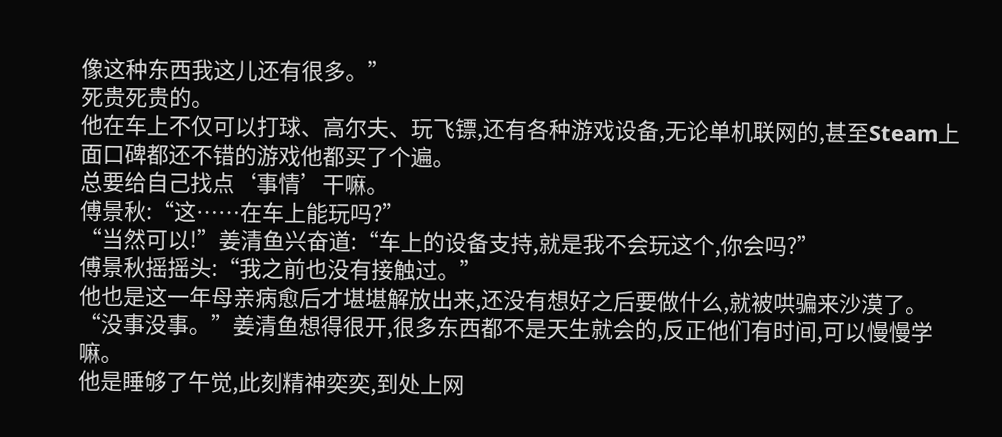像这种东西我这儿还有很多。”
死贵死贵的。
他在车上不仅可以打球、高尔夫、玩飞镖,还有各种游戏设备,无论单机联网的,甚至Steam上面口碑都还不错的游戏他都买了个遍。
总要给自己找点‘事情’干嘛。
傅景秋:“这……在车上能玩吗?”
“当然可以!”姜清鱼兴奋道:“车上的设备支持,就是我不会玩这个,你会吗?”
傅景秋摇摇头:“我之前也没有接触过。”
他也是这一年母亲病愈后才堪堪解放出来,还没有想好之后要做什么,就被哄骗来沙漠了。
“没事没事。”姜清鱼想得很开,很多东西都不是天生就会的,反正他们有时间,可以慢慢学嘛。
他是睡够了午觉,此刻精神奕奕,到处上网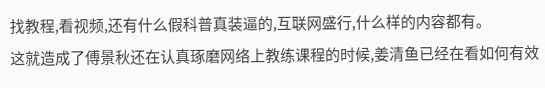找教程,看视频,还有什么假科普真装逼的,互联网盛行,什么样的内容都有。
这就造成了傅景秋还在认真琢磨网络上教练课程的时候,姜清鱼已经在看如何有效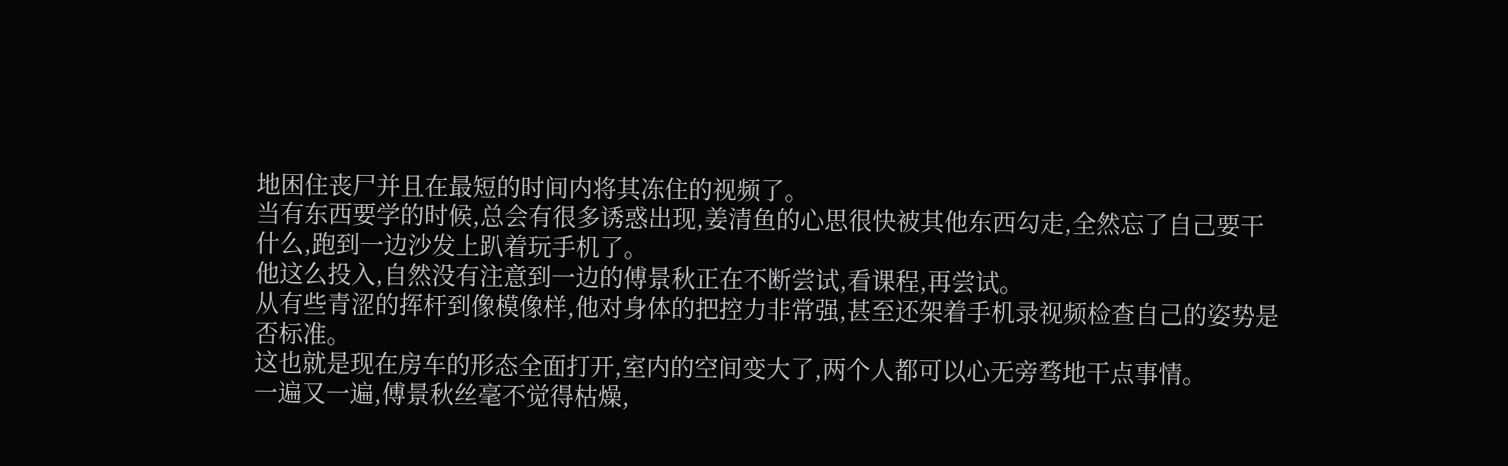地困住丧尸并且在最短的时间内将其冻住的视频了。
当有东西要学的时候,总会有很多诱惑出现,姜清鱼的心思很快被其他东西勾走,全然忘了自己要干什么,跑到一边沙发上趴着玩手机了。
他这么投入,自然没有注意到一边的傅景秋正在不断尝试,看课程,再尝试。
从有些青涩的挥杆到像模像样,他对身体的把控力非常强,甚至还架着手机录视频检查自己的姿势是否标准。
这也就是现在房车的形态全面打开,室内的空间变大了,两个人都可以心无旁骛地干点事情。
一遍又一遍,傅景秋丝毫不觉得枯燥,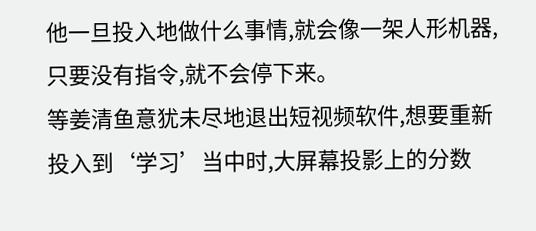他一旦投入地做什么事情,就会像一架人形机器,只要没有指令,就不会停下来。
等姜清鱼意犹未尽地退出短视频软件,想要重新投入到‘学习’当中时,大屏幕投影上的分数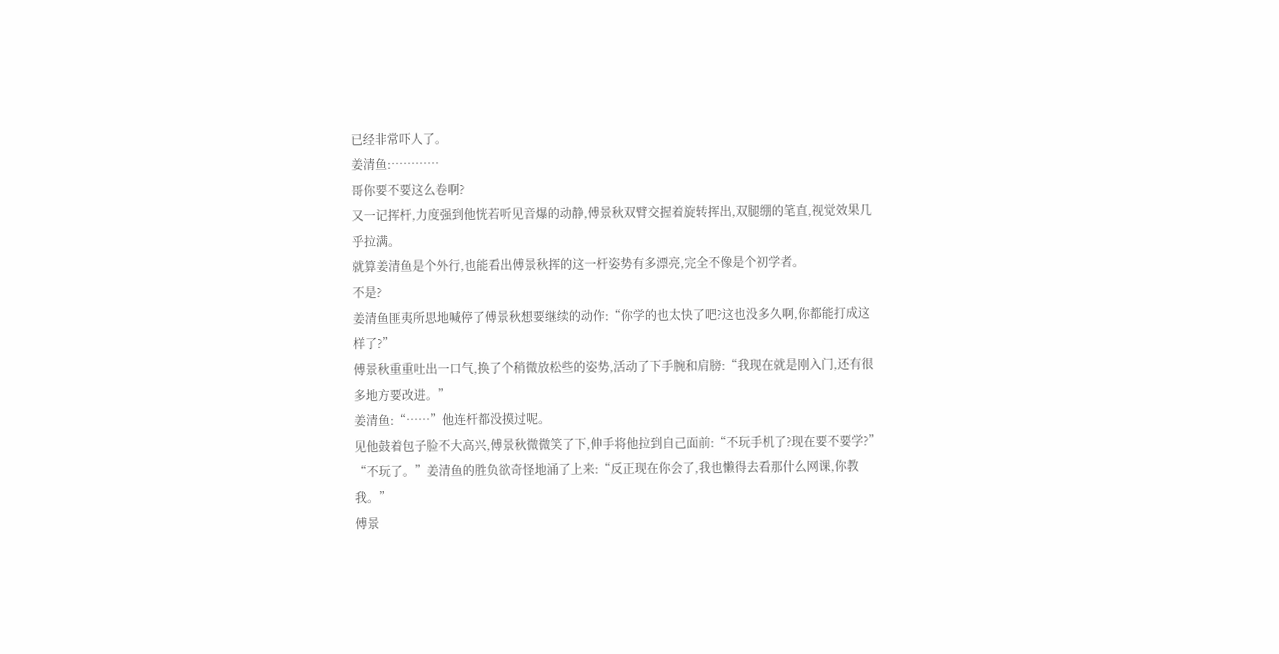已经非常吓人了。
姜清鱼:…………
哥你要不要这么卷啊?
又一记挥杆,力度强到他恍若听见音爆的动静,傅景秋双臂交握着旋转挥出,双腿绷的笔直,视觉效果几乎拉满。
就算姜清鱼是个外行,也能看出傅景秋挥的这一杆姿势有多漂亮,完全不像是个初学者。
不是?
姜清鱼匪夷所思地喊停了傅景秋想要继续的动作:“你学的也太快了吧?这也没多久啊,你都能打成这样了?”
傅景秋重重吐出一口气,换了个稍微放松些的姿势,活动了下手腕和肩膀:“我现在就是刚入门,还有很多地方要改进。”
姜清鱼:“……”他连杆都没摸过呢。
见他鼓着包子脸不大高兴,傅景秋微微笑了下,伸手将他拉到自己面前:“不玩手机了?现在要不要学?”
“不玩了。”姜清鱼的胜负欲奇怪地涌了上来:“反正现在你会了,我也懒得去看那什么网课,你教我。”
傅景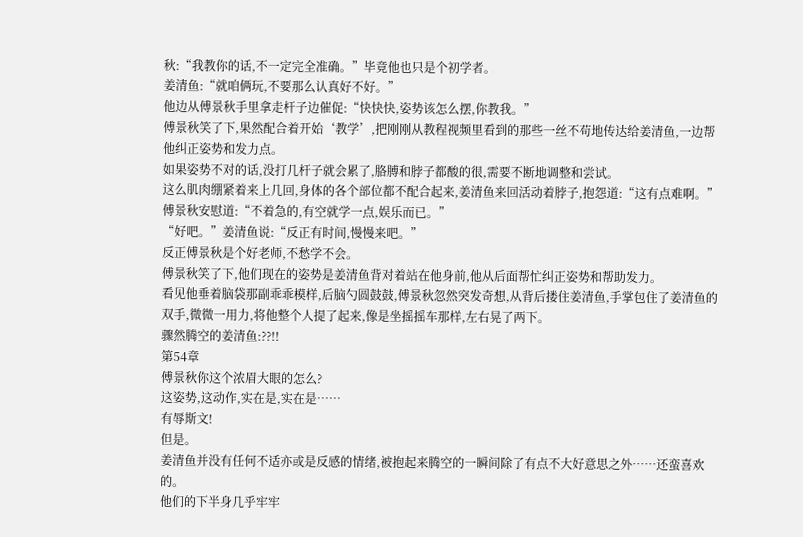秋:“我教你的话,不一定完全准确。”毕竟他也只是个初学者。
姜清鱼:“就咱俩玩,不要那么认真好不好。”
他边从傅景秋手里拿走杆子边催促:“快快快,姿势该怎么摆,你教我。”
傅景秋笑了下,果然配合着开始‘教学’,把刚刚从教程视频里看到的那些一丝不苟地传达给姜清鱼,一边帮他纠正姿势和发力点。
如果姿势不对的话,没打几杆子就会累了,胳膊和脖子都酸的很,需要不断地调整和尝试。
这么肌肉绷紧着来上几回,身体的各个部位都不配合起来,姜清鱼来回活动着脖子,抱怨道:“这有点难啊。”
傅景秋安慰道:“不着急的,有空就学一点,娱乐而已。”
“好吧。”姜清鱼说:“反正有时间,慢慢来吧。”
反正傅景秋是个好老师,不愁学不会。
傅景秋笑了下,他们现在的姿势是姜清鱼背对着站在他身前,他从后面帮忙纠正姿势和帮助发力。
看见他垂着脑袋那副乖乖模样,后脑勺圆鼓鼓,傅景秋忽然突发奇想,从背后搂住姜清鱼,手掌包住了姜清鱼的双手,微微一用力,将他整个人提了起来,像是坐摇摇车那样,左右晃了两下。
骤然腾空的姜清鱼:??!!
第54章
傅景秋你这个浓眉大眼的怎么?
这姿势,这动作,实在是,实在是……
有辱斯文!
但是。
姜清鱼并没有任何不适亦或是反感的情绪,被抱起来腾空的一瞬间除了有点不大好意思之外……还蛮喜欢的。
他们的下半身几乎牢牢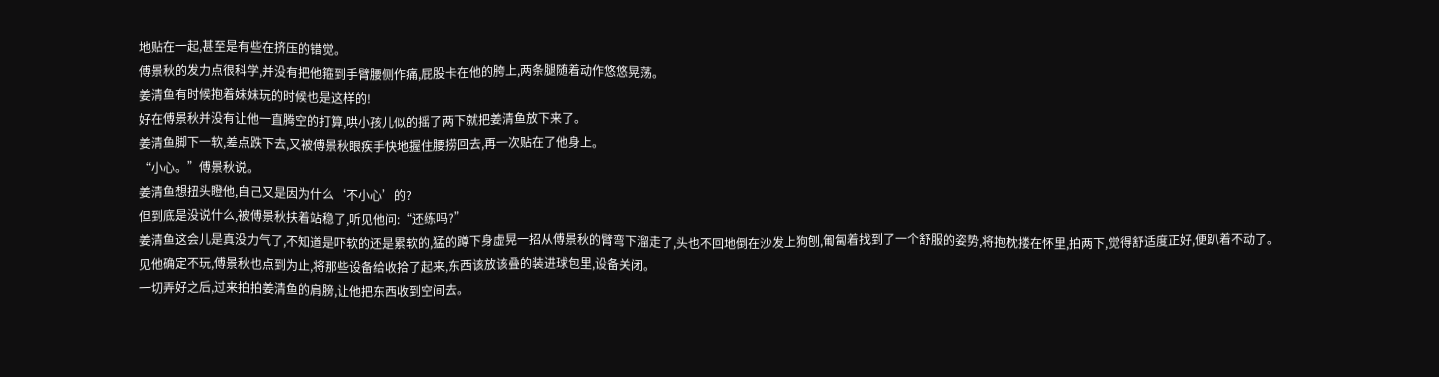地贴在一起,甚至是有些在挤压的错觉。
傅景秋的发力点很科学,并没有把他箍到手臂腰侧作痛,屁股卡在他的胯上,两条腿随着动作悠悠晃荡。
姜清鱼有时候抱着妹妹玩的时候也是这样的!
好在傅景秋并没有让他一直腾空的打算,哄小孩儿似的摇了两下就把姜清鱼放下来了。
姜清鱼脚下一软,差点跌下去,又被傅景秋眼疾手快地握住腰捞回去,再一次贴在了他身上。
“小心。”傅景秋说。
姜清鱼想扭头瞪他,自己又是因为什么‘不小心’的?
但到底是没说什么,被傅景秋扶着站稳了,听见他问:“还练吗?”
姜清鱼这会儿是真没力气了,不知道是吓软的还是累软的,猛的蹲下身虚晃一招从傅景秋的臂弯下溜走了,头也不回地倒在沙发上狗刨,匍匐着找到了一个舒服的姿势,将抱枕搂在怀里,拍两下,觉得舒适度正好,便趴着不动了。
见他确定不玩,傅景秋也点到为止,将那些设备给收拾了起来,东西该放该叠的装进球包里,设备关闭。
一切弄好之后,过来拍拍姜清鱼的肩膀,让他把东西收到空间去。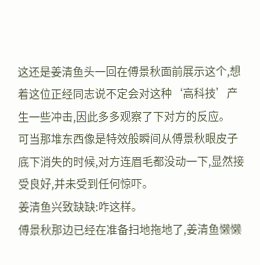这还是姜清鱼头一回在傅景秋面前展示这个,想着这位正经同志说不定会对这种‘高科技’产生一些冲击,因此多多观察了下对方的反应。
可当那堆东西像是特效般瞬间从傅景秋眼皮子底下消失的时候,对方连眉毛都没动一下,显然接受良好,并未受到任何惊吓。
姜清鱼兴致缺缺:咋这样。
傅景秋那边已经在准备扫地拖地了,姜清鱼懒懒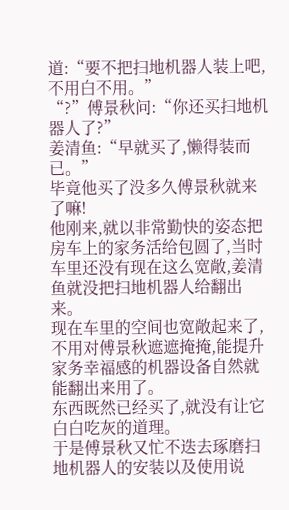道:“要不把扫地机器人装上吧,不用白不用。”
“?”傅景秋问:“你还买扫地机器人了?”
姜清鱼:“早就买了,懒得装而已。”
毕竟他买了没多久傅景秋就来了嘛!
他刚来,就以非常勤快的姿态把房车上的家务活给包圆了,当时车里还没有现在这么宽敞,姜清鱼就没把扫地机器人给翻出来。
现在车里的空间也宽敞起来了,不用对傅景秋遮遮掩掩,能提升家务幸福感的机器设备自然就能翻出来用了。
东西既然已经买了,就没有让它白白吃灰的道理。
于是傅景秋又忙不迭去琢磨扫地机器人的安装以及使用说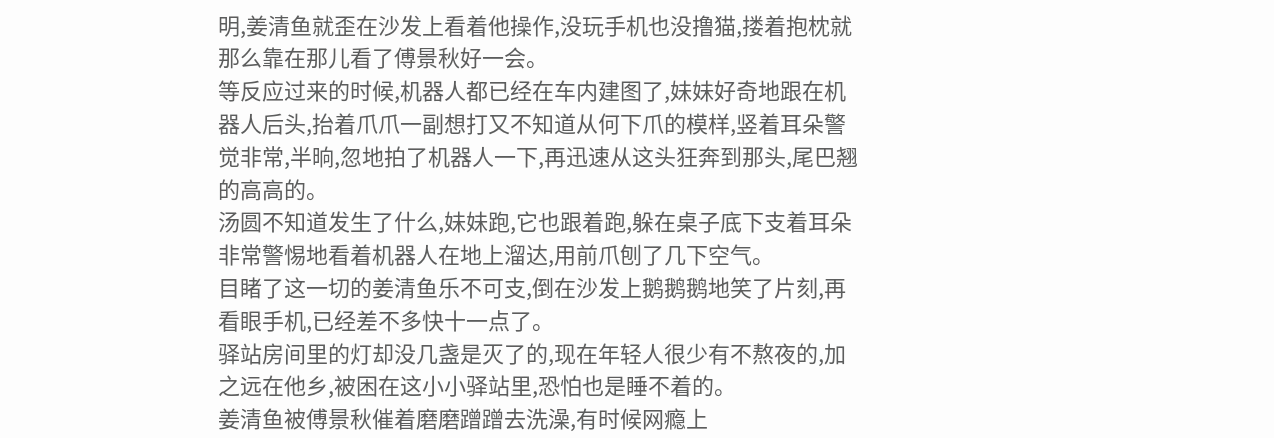明,姜清鱼就歪在沙发上看着他操作,没玩手机也没撸猫,搂着抱枕就那么靠在那儿看了傅景秋好一会。
等反应过来的时候,机器人都已经在车内建图了,妹妹好奇地跟在机器人后头,抬着爪爪一副想打又不知道从何下爪的模样,竖着耳朵警觉非常,半晌,忽地拍了机器人一下,再迅速从这头狂奔到那头,尾巴翘的高高的。
汤圆不知道发生了什么,妹妹跑,它也跟着跑,躲在桌子底下支着耳朵非常警惕地看着机器人在地上溜达,用前爪刨了几下空气。
目睹了这一切的姜清鱼乐不可支,倒在沙发上鹅鹅鹅地笑了片刻,再看眼手机,已经差不多快十一点了。
驿站房间里的灯却没几盏是灭了的,现在年轻人很少有不熬夜的,加之远在他乡,被困在这小小驿站里,恐怕也是睡不着的。
姜清鱼被傅景秋催着磨磨蹭蹭去洗澡,有时候网瘾上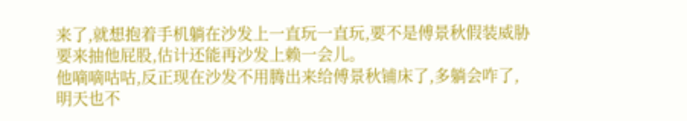来了,就想抱着手机躺在沙发上一直玩一直玩,要不是傅景秋假装威胁要来抽他屁股,估计还能再沙发上赖一会儿。
他嘀嘀咕咕,反正现在沙发不用腾出来给傅景秋铺床了,多躺会咋了,明天也不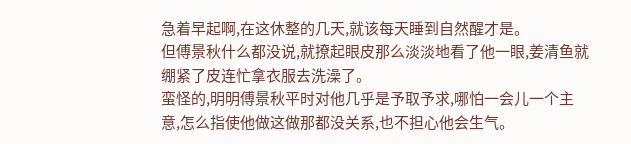急着早起啊,在这休整的几天,就该每天睡到自然醒才是。
但傅景秋什么都没说,就撩起眼皮那么淡淡地看了他一眼,姜清鱼就绷紧了皮连忙拿衣服去洗澡了。
蛮怪的,明明傅景秋平时对他几乎是予取予求,哪怕一会儿一个主意,怎么指使他做这做那都没关系,也不担心他会生气。